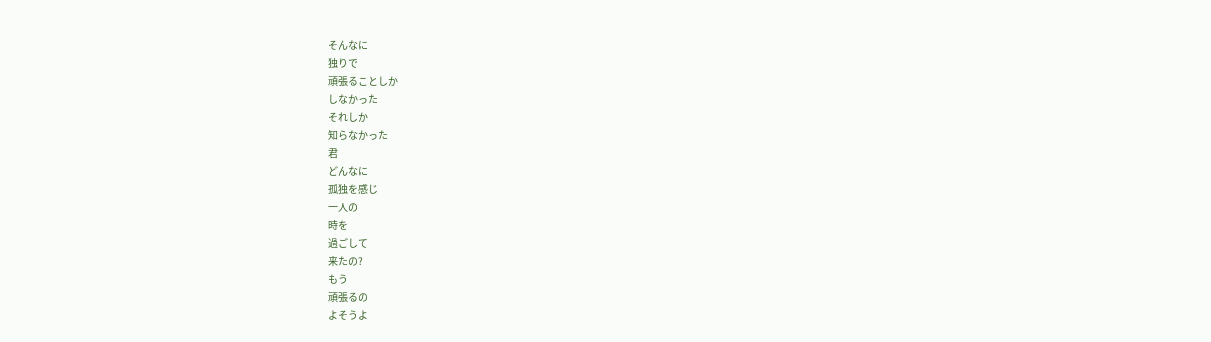そんなに
独りで
頑張ることしか
しなかった
それしか
知らなかった
君
どんなに
孤独を感じ
一人の
時を
過ごして
来たの?
もう
頑張るの
よそうよ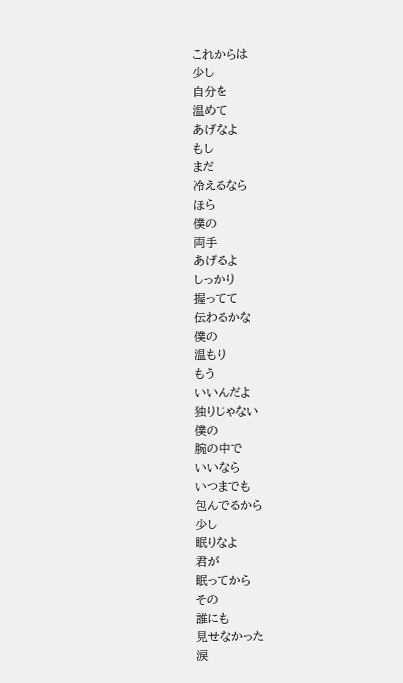これからは
少し
自分を
温めて
あげなよ
もし
まだ
冷えるなら
ほら
僕の
両手
あげるよ
しっかり
握ってて
伝わるかな
僕の
温もり
もう
いいんだよ
独りじゃない
僕の
腕の中で
いいなら
いつまでも
包んでるから
少し
眠りなよ
君が
眠ってから
その
誰にも
見せなかった
涙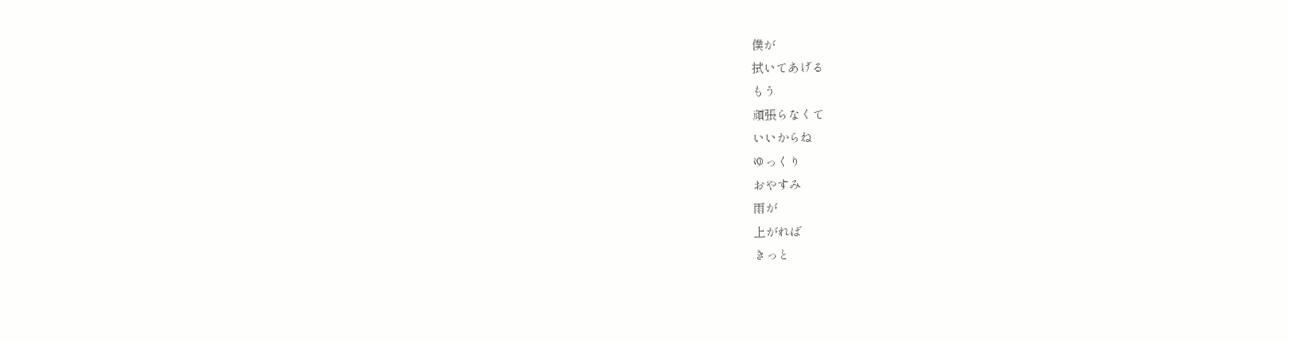僕が
拭いてあげる
もう
頑張らなくて
いいからね
ゆっくり
おやすみ
雨が
上がれば
きっと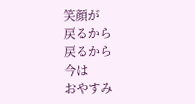笑顔が
戻るから
戻るから
今は
おやすみ